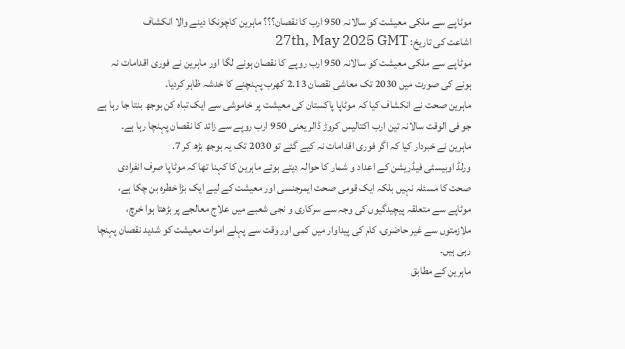موٹاپے سے ملکی معیشت کو سالانہ 950 ارب کا نقصان؟؟؟ ماہرین کاچونکا دینے والا انکشاف
اشاعت کی تاریخ: 27th, May 2025 GMT
موٹاپے سے ملکی معیشت کو سالانہ 950 ارب روپے کا نقصان ہونے لگا اور ماہرین نے فوری اقدامات نہ ہونے کی صورت میں 2030 تک معاشی نقصان 2.13 کھرب پہنچنے کا خدشہ ظاہر کردیا۔
ماہرین صحت نے انکشاف کیا کہ موٹاپا پاکستان کی معیشت پر خاموشی سے ایک تباہ کن بوجھ بنتا جا رہا ہے جو فی الوقت سالانہ تین ارب اکتالیس کروڑ ڈالر یعنی 950 ارب روپے سے زائد کا نقصان پہنچا رہا ہے۔
ماہرین نے خبردار کیا کہ اگر فوری اقدامات نہ کیے گئے تو 2030 تک یہ بوجھ بڑھ کر 7.
ورلڈ اوبیسٹی فیڈریشن کے اعداد و شمار کا حوالہ دیتے ہوئے ماہرین کا کہنا تھا کہ موٹاپا صرف انفرادی صحت کا مسئلہ نہیں بلکہ ایک قومی صحت ایمرجنسی اور معیشت کے لیے ایک بڑا خطرہ بن چکا ہے، موٹاپے سے متعلقہ پیچیدگیوں کی وجہ سے سرکاری و نجی شعبے میں علاج معالجے پر بڑھتا ہوا خرچ، ملازمتوں سے غیر حاضری، کام کی پیداوار میں کمی اور وقت سے پہلے اموات معیشت کو شدید نقصان پہنچا رہی ہیں۔
ماہرین کے مطابق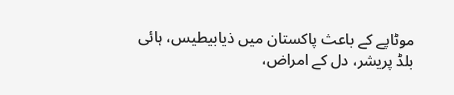موٹاپے کے باعث پاکستان میں ذیابیطیس، ہائی بلڈ پریشر، دل کے امراض،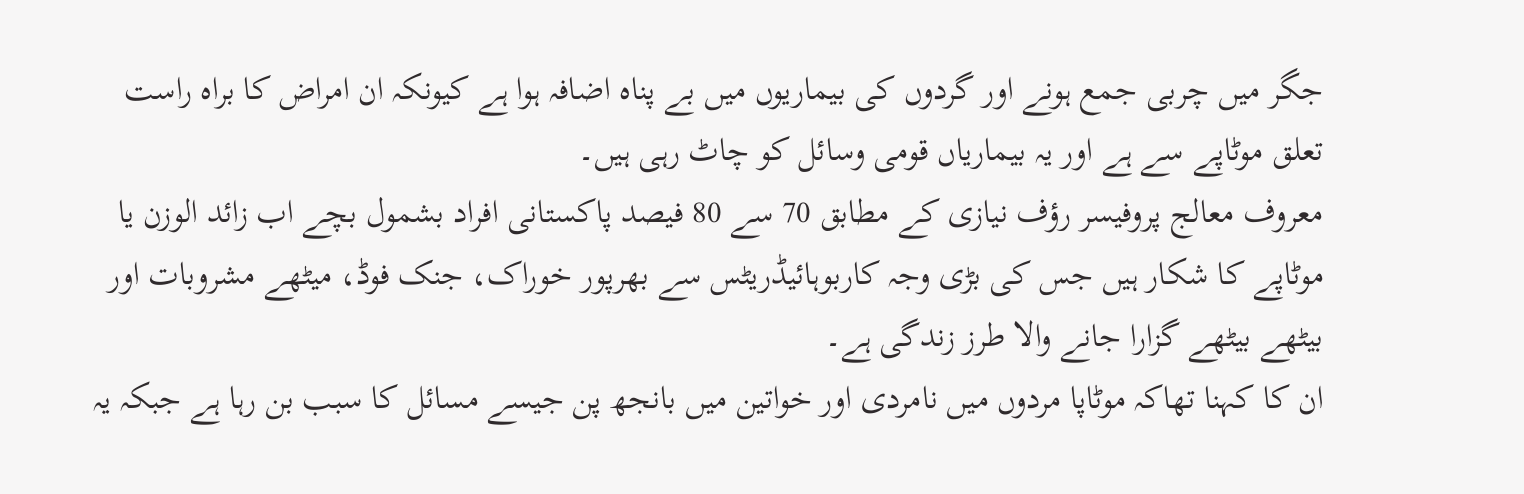جگر میں چربی جمع ہونے اور گردوں کی بیماریوں میں بے پناہ اضافہ ہوا ہے کیونکہ ان امراض کا براہ راست تعلق موٹاپے سے ہے اور یہ بیماریاں قومی وسائل کو چاٹ رہی ہیں۔
معروف معالج پروفیسر رؤف نیازی کے مطابق 70 سے 80 فیصد پاکستانی افراد بشمول بچے اب زائد الوزن یا موٹاپے کا شکار ہیں جس کی بڑی وجہ کاربوہائیڈریٹس سے بھرپور خوراک، جنک فوڈ، میٹھے مشروبات اور بیٹھے بیٹھے گزارا جانے والا طرز زندگی ہے۔
ان کا کہنا تھاکہ موٹاپا مردوں میں نامردی اور خواتین میں بانجھ پن جیسے مسائل کا سبب بن رہا ہے جبکہ یہ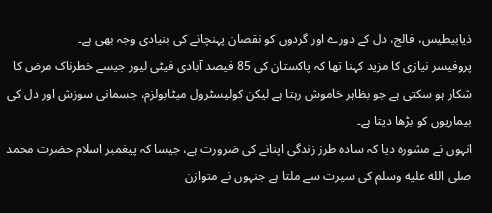ذیابیطیس، فالج، دل کے دورے اور گردوں کو نقصان پہنچانے کی بنیادی وجہ بھی ہے۔
پروفیسر نیازی کا مزید کہنا تھا کہ پاکستان کی 85 فیصد آبادی فیٹی لیور جیسے خطرناک مرض کا شکار ہو سکتی ہے جو بظاہر خاموش رہتا ہے لیکن کولیسٹرول میٹابولزم، جسمانی سوزش اور دل کی بیماریوں کو بڑھا دیتا ہے۔
انہوں نے مشورہ دیا کہ سادہ طرز زندگی اپنانے کی ضرورت ہے، جیسا کہ پیغمبر اسلام حضرت محمد صلى الله عليه وسلم کی سیرت سے ملتا ہے جنہوں نے متوازن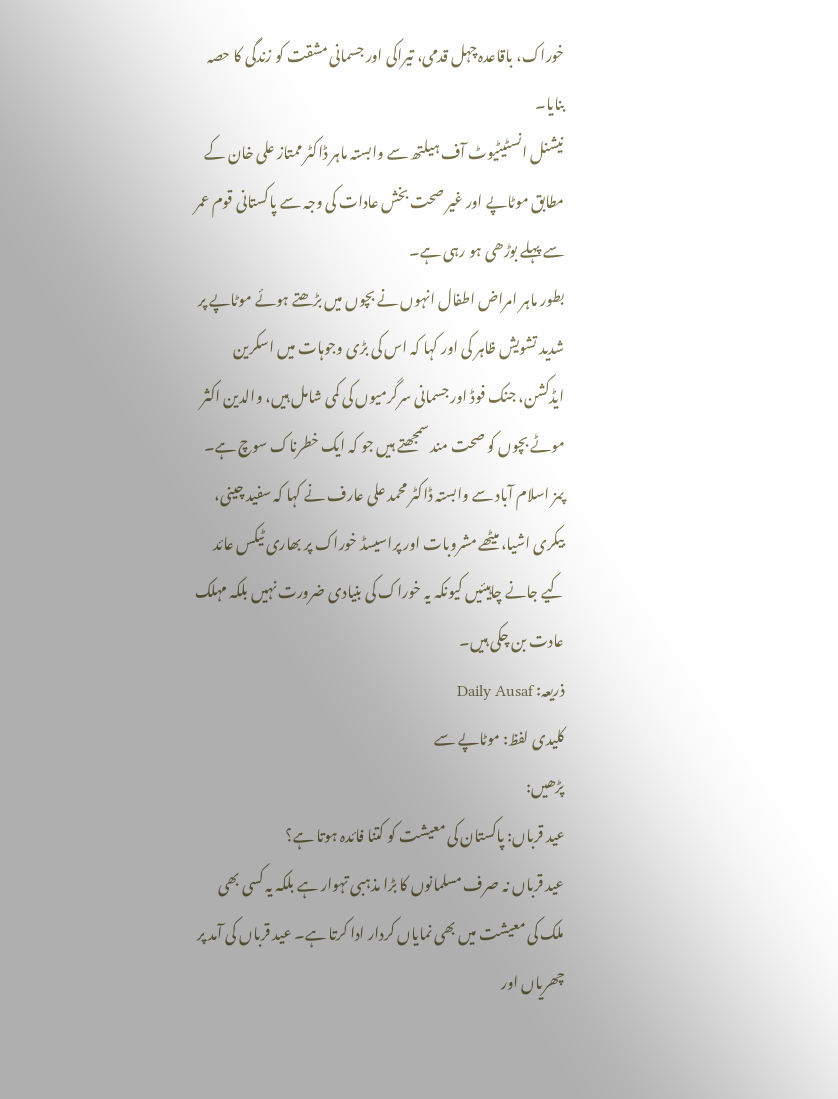خوراک، باقاعدہ چہل قدمی، تیراکی اور جسمانی مشقت کو زندگی کا حصہ بنایا۔
نیشنل انسٹیٹیوٹ آف ہیلتھ سے وابستہ ماہر ڈاکٹر ممتاز علی خان کے مطابق موٹاپے اور غیر صحت بخش عادات کی وجہ سے پاکستانی قوم عمر سے پہلے بوڑھی ہو رہی ہے۔
بطور ماہر امراض اطفال انہوں نے بچوں میں بڑھتے ہوئے موٹاپے پر شدید تشویش ظاہر کی اور کہا کہ اس کی بڑی وجوہات میں اسکرین ایڈکشن، جنک فوڈ اور جسمانی سرگرمیوں کی کمی شامل ہیں، والدین اکثر موٹے بچوں کو صحت مند سمجھتے ہیں جو کہ ایک خطرناک سوچ ہے۔
پمز اسلام آباد سے وابستہ ڈاکٹر محمد علی عارف نے کہا کہ سفید چینی، بیکری اشیا، میٹھے مشروبات اور پراسیسڈ خوراک پر بھاری ٹیکس عائد کیے جانے چاہیئیں کیونکہ یہ خوراک کی بنیادی ضرورت نہیں بلکہ مہلک عادت بن چکی ہیں۔
ذریعہ: Daily Ausaf
کلیدی لفظ: موٹاپے سے
پڑھیں:
عید قرباں: پاکستان کی معیشت کو کتنا فائدہ ہوتا ہے؟
عید قرباں نہ صرف مسلمانوں کا بڑا مذہبی تہوار ہے بلکہ یہ کسی بھی ملک کی معیشت میں بھی نمایاں کردار ادا کرتا ہے۔ عید قرباں کی آمد پر چھریاں اور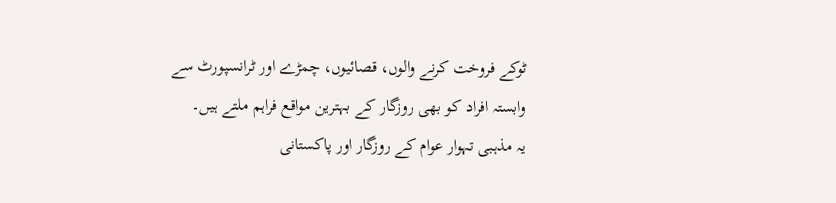ٹوکے فروخت کرنے والوں، قصائیوں، چمڑے اور ٹرانسپورٹ سے وابستہ افراد کو بھی روزگار کے بہترین مواقع فراہم ملتے ہیں۔
یہ مذہبی تہوار عوام کے روزگار اور پاکستانی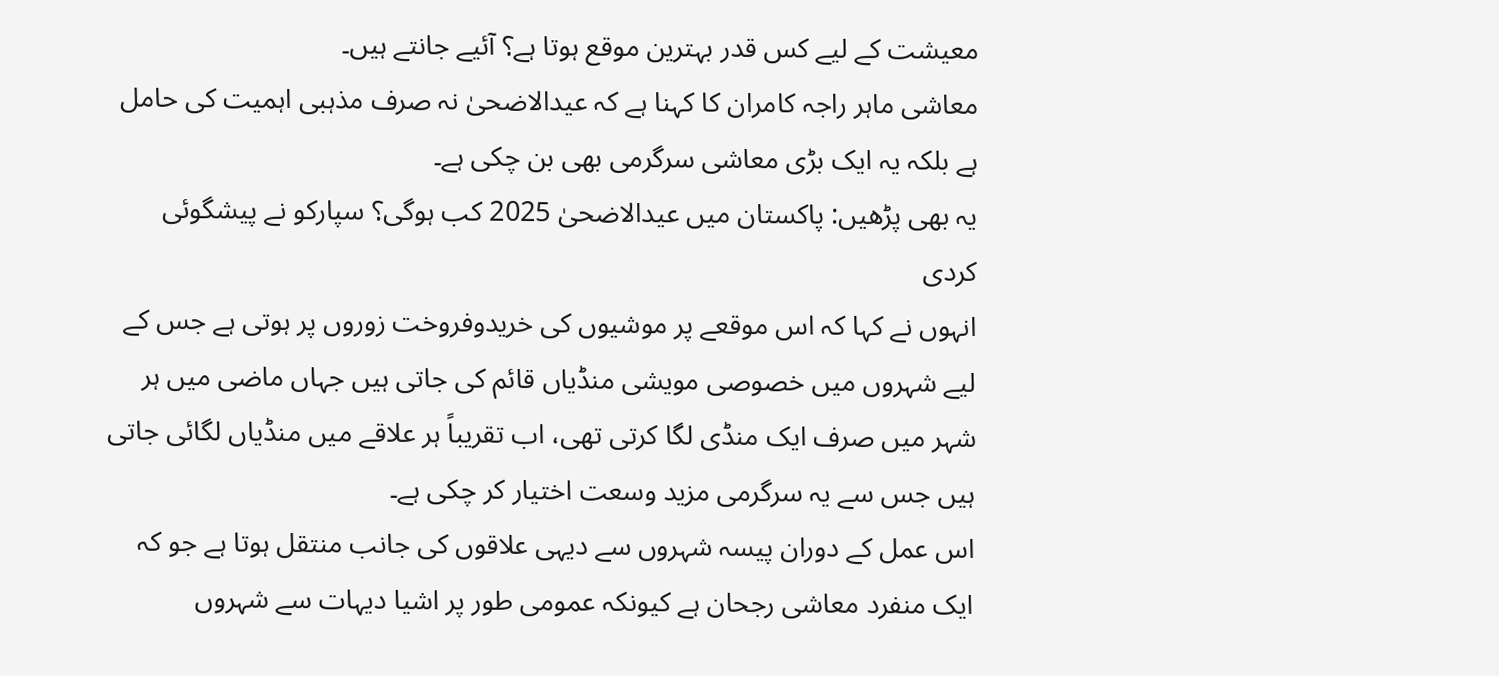معیشت کے لیے کس قدر بہترین موقع ہوتا ہے؟ آئیے جانتے ہیں۔
معاشی ماہر راجہ کامران کا کہنا ہے کہ عیدالاضحیٰ نہ صرف مذہبی اہمیت کی حامل ہے بلکہ یہ ایک بڑی معاشی سرگرمی بھی بن چکی ہے۔
یہ بھی پڑھیں: پاکستان میں عیدالاضحیٰ 2025 کب ہوگی؟ سپارکو نے پیشگوئی کردی
انہوں نے کہا کہ اس موقعے پر موشیوں کی خریدوفروخت زوروں پر ہوتی ہے جس کے لیے شہروں میں خصوصی مویشی منڈیاں قائم کی جاتی ہیں جہاں ماضی میں ہر شہر میں صرف ایک منڈی لگا کرتی تھی، اب تقریباً ہر علاقے میں منڈیاں لگائی جاتی ہیں جس سے یہ سرگرمی مزید وسعت اختیار کر چکی ہے۔
اس عمل کے دوران پیسہ شہروں سے دیہی علاقوں کی جانب منتقل ہوتا ہے جو کہ ایک منفرد معاشی رجحان ہے کیونکہ عمومی طور پر اشیا دیہات سے شہروں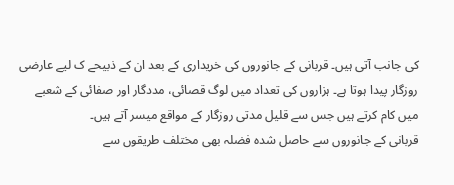کی جانب آتی ہیں۔ قربانی کے جانوروں کی خریداری کے بعد ان کے ذبیحے ک لیے عارضی روزگار پیدا ہوتا ہے۔ ہزاروں کی تعداد میں لوگ قصائی، مددگار اور صفائی کے شعبے میں کام کرتے ہیں جس سے قلیل مدتی روزگار کے مواقع میسر آتے ہیں۔
قربانی کے جانوروں سے حاصل شدہ فضلہ بھی مختلف طریقوں سے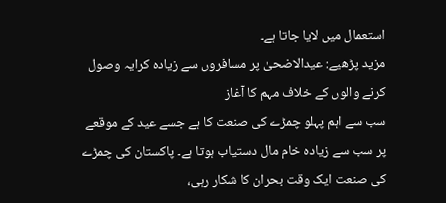استعمال میں لایا جاتا ہے۔
مزید پڑھیے: عیدالاضحیٰ پر مسافروں سے زیادہ کرایہ وصول کرنے والوں کے خلاف مہم کا آغاز
سب سے اہم پہلو چمڑے کی صنعت کا ہے جسے عید کے موقعے پر سب سے زیادہ خام مال دستیاب ہوتا ہے۔ پاکستان کی چمڑے کی صنعت ایک وقت بحران کا شکار رہی،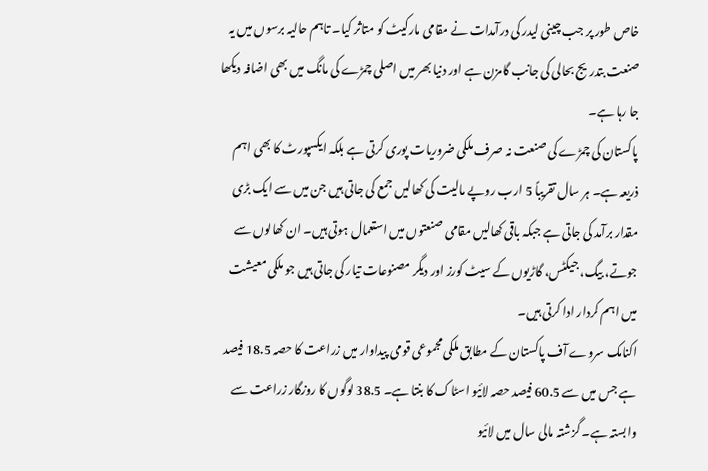خاص طور پر جب چینی لیدر کی درآمدات نے مقامی مارکیٹ کو متاثر کیا۔ تاہم حالیہ برسوں میں یہ صنعت بتدریج بحالی کی جانب گامزن ہے اور دنیا بھر میں اصلی چمڑے کی مانگ میں بھی اضافہ دیکھا جا رہا ہے۔
پاکستان کی چمڑے کی صنعت نہ صرف ملکی ضروریات پوری کرتی ہے بلکہ ایکسپورٹ کا بھی اہم ذریعہ ہے۔ ہر سال تقریباً 5 ارب روپے مالیت کی کھالیں جمع کی جاتی ہیں جن میں سے ایک بڑی مقدار برآمد کی جاتی ہے جبکہ باقی کھالیں مقامی صنعتوں میں استعمال ہوتی ہیں۔ ان کھالوں سے جوتے، بیگ، جیکٹس، گاڑیوں کے سیٹ کورز اور دیگر مصنوعات تیار کی جاتی ہیں جو ملکی معیشت میں اہم کردار ادا کرتی ہیں۔
اکنامک سروے آف پاکستان کے مطابق ملکی مجموعی قومی پیداوار میں زراعت کا حصہ 18.5 فیصد ہے جس میں سے 60.5 فیصد حصہ لائیو اسٹاک کا بنتا ہے۔ 38.5 لوگوں کا روزگار زراعت سے وابستہ ہے۔ گزشتہ مالی سال میں لائیو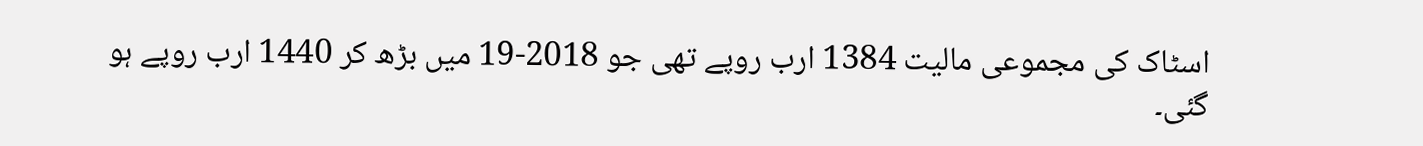اسٹاک کی مجموعی مالیت 1384 ارب روپے تھی جو 2018-19 میں بڑھ کر 1440 ارب روپے ہو گئی۔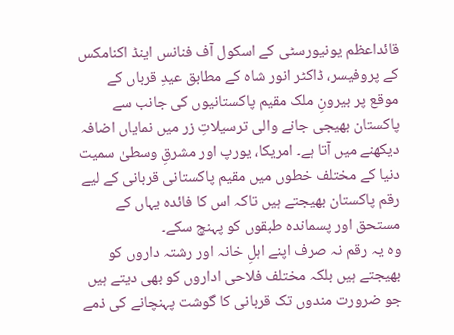قائداعظم یونیورسٹی کے اسکول آف فنانس اینڈ اکنامکس کے پروفیسر، ڈاکٹر انور شاہ کے مطابق عیدِ قرباں کے موقع پر بیرونِ ملک مقیم پاکستانیوں کی جانب سے پاکستان بھیجی جانے والی ترسیلاتِ زر میں نمایاں اضافہ دیکھنے میں آتا ہے۔ امریکا، یورپ اور مشرقِ وسطیٰ سمیت دنیا کے مختلف خطوں میں مقیم پاکستانی قربانی کے لیے رقم پاکستان بھیجتے ہیں تاکہ اس کا فائدہ یہاں کے مستحق اور پسماندہ طبقوں کو پہنچ سکے۔
وہ یہ رقم نہ صرف اپنے اہلِ خانہ اور رشتہ داروں کو بھیجتے ہیں بلکہ مختلف فلاحی اداروں کو بھی دیتے ہیں جو ضرورت مندوں تک قربانی کا گوشت پہنچانے کی ذمے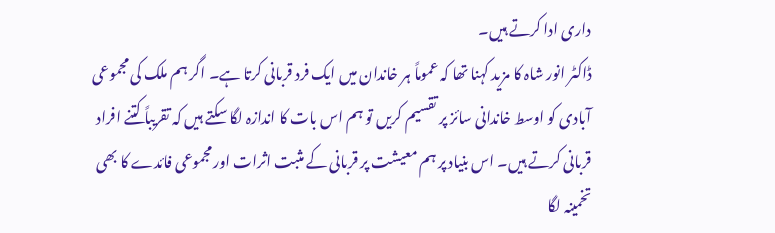داری ادا کرتے ہیں۔
ڈاکٹر انور شاہ کا مزید کہنا تھا کہ عموماً ہر خاندان میں ایک فرد قربانی کرتا ہے۔ اگر ہم ملک کی مجموعی آبادی کو اوسط خاندانی سائز پر تقسیم کریں تو ہم اس بات کا اندازہ لگا سکتے ہیں کہ تقریباً کتنے افراد قربانی کرتے ہیں۔ اس بنیاد پر ہم معیشت پر قربانی کے مثبت اثرات اور مجموعی فائدے کا بھی تخمینہ لگا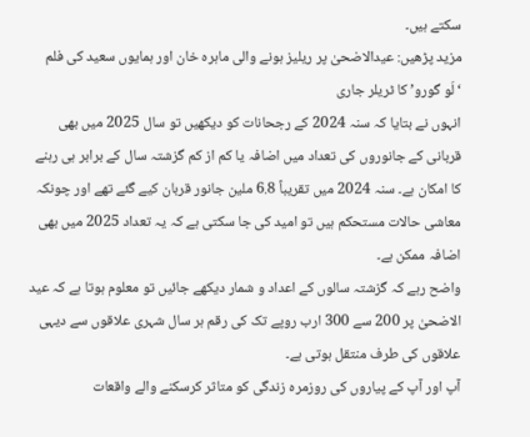سکتے ہیں۔
مزید پڑھیں: عیدالاضحیٰ پر ریلیز ہونے والی ماہرہ خان اور ہمایوں سعید کی فلم ‘لَو گورو’ کا ٹریلر جاری
انہوں نے بتایا کہ سنہ 2024 کے رجحانات کو دیکھیں تو سال 2025 میں بھی قربانی کے جانوروں کی تعداد میں اضافہ یا کم از کم گزشتہ سال کے برابر ہی رہنے کا امکان ہے۔ سنہ 2024 میں تقریباً 6.8 ملین جانور قربان کیے گئے تھے اور چونکہ معاشی حالات مستحکم ہیں تو امید کی جا سکتی ہے کہ یہ تعداد 2025 میں بھی اضافہ ممکن ہے۔
واضح رہے کہ گزشتہ سالوں کے اعداد و شمار دیکھے جائیں تو معلوم ہوتا ہے کہ عید الاضحیٰ پر 200 سے 300 ارب روپے تک کی رقم ہر سال شہری علاقوں سے دیہی علاقوں کی طرف منتقل ہوتی ہے۔
آپ اور آپ کے پیاروں کی روزمرہ زندگی کو متاثر کرسکنے والے واقعات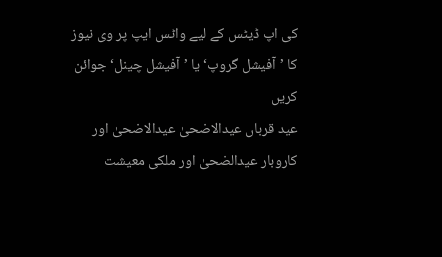کی اپ ڈیٹس کے لیے واٹس ایپ پر وی نیوز کا ’آفیشل گروپ‘ یا ’آفیشل چینل‘ جوائن کریں
عید قرباں عیدالاضحیٰ عیدالاضحیٰ اور کاروبار عیدالضحیٰ اور ملکی معیشت